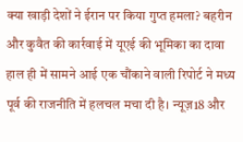क्या खाड़ी देशों ने ईरान पर किया गुप्त हमला? बहरीन और कुवैत की कार्रवाई में यूएई की भूमिका का दावा
हाल ही में सामने आई एक चौंकाने वाली रिपोर्ट ने मध्य पूर्व की राजनीति में हलचल मचा दी है। न्यूज़18 और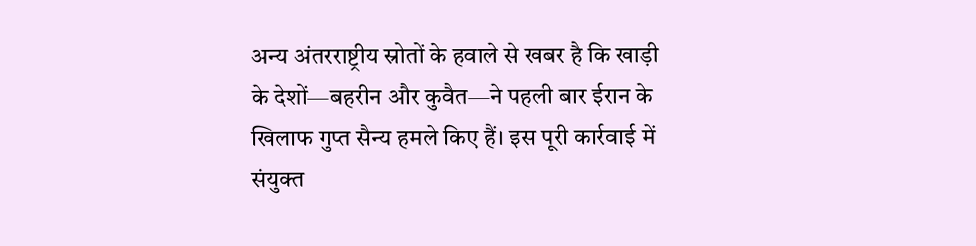अन्य अंतरराष्ट्रीय स्रोतों के हवाले से खबर है कि खाड़ी के देशों—बहरीन और कुवैत—ने पहली बार ईरान के खिलाफ गुप्त सैन्य हमले किए हैं। इस पूरी कार्रवाई में संयुक्त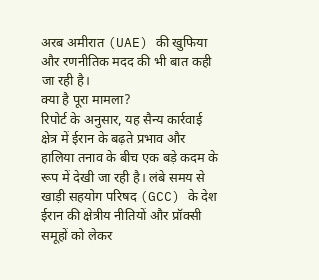अरब अमीरात (UAE) की खुफिया और रणनीतिक मदद की भी बात कही जा रही है।
क्या है पूरा मामला?
रिपोर्ट के अनुसार, यह सैन्य कार्रवाई क्षेत्र में ईरान के बढ़ते प्रभाव और हालिया तनाव के बीच एक बड़े कदम के रूप में देखी जा रही है। लंबे समय से खाड़ी सहयोग परिषद (GCC) के देश ईरान की क्षेत्रीय नीतियों और प्रॉक्सी समूहों को लेकर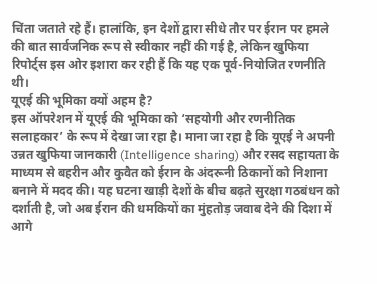चिंता जताते रहे हैं। हालांकि, इन देशों द्वारा सीधे तौर पर ईरान पर हमले की बात सार्वजनिक रूप से स्वीकार नहीं की गई है, लेकिन खुफिया रिपोर्ट्स इस ओर इशारा कर रही हैं कि यह एक पूर्व-नियोजित रणनीति थी।
यूएई की भूमिका क्यों अहम है?
इस ऑपरेशन में यूएई की भूमिका को ‘सहयोगी और रणनीतिक सलाहकार’ के रूप में देखा जा रहा है। माना जा रहा है कि यूएई ने अपनी उन्नत खुफिया जानकारी (Intelligence sharing) और रसद सहायता के माध्यम से बहरीन और कुवैत को ईरान के अंदरूनी ठिकानों को निशाना बनाने में मदद की। यह घटना खाड़ी देशों के बीच बढ़ते सुरक्षा गठबंधन को दर्शाती है, जो अब ईरान की धमकियों का मुंहतोड़ जवाब देने की दिशा में आगे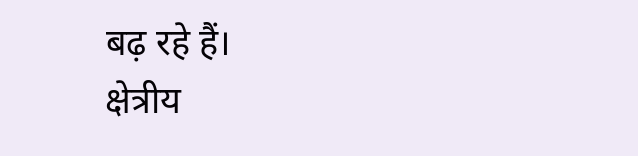बढ़ रहे हैं।
क्षेत्रीय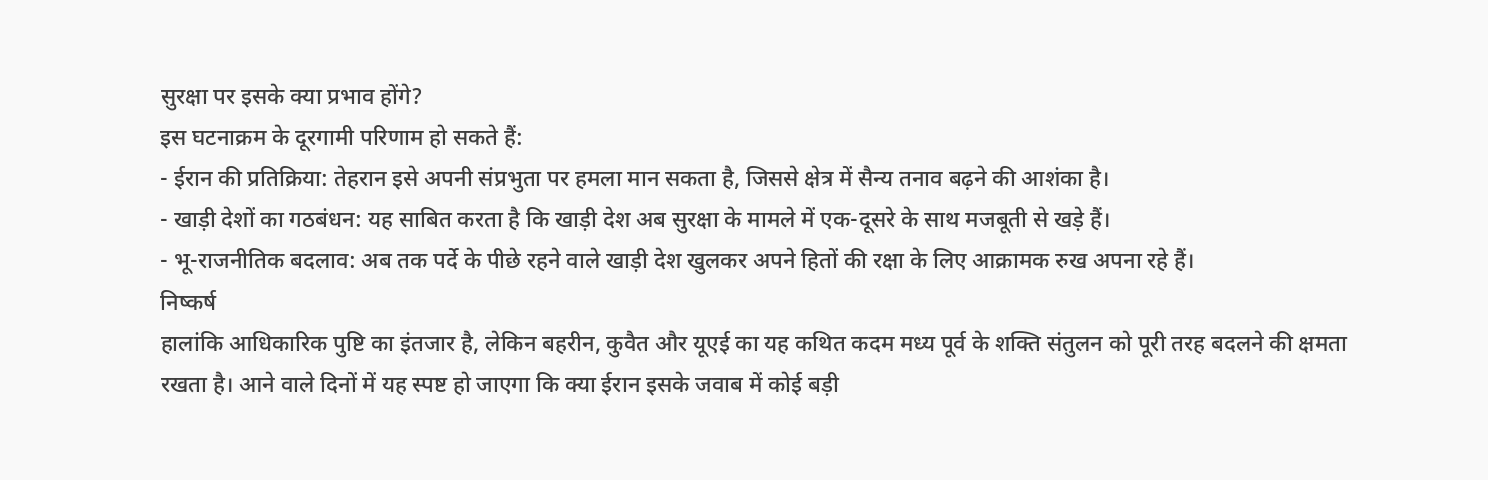सुरक्षा पर इसके क्या प्रभाव होंगे?
इस घटनाक्रम के दूरगामी परिणाम हो सकते हैं:
- ईरान की प्रतिक्रिया: तेहरान इसे अपनी संप्रभुता पर हमला मान सकता है, जिससे क्षेत्र में सैन्य तनाव बढ़ने की आशंका है।
- खाड़ी देशों का गठबंधन: यह साबित करता है कि खाड़ी देश अब सुरक्षा के मामले में एक-दूसरे के साथ मजबूती से खड़े हैं।
- भू-राजनीतिक बदलाव: अब तक पर्दे के पीछे रहने वाले खाड़ी देश खुलकर अपने हितों की रक्षा के लिए आक्रामक रुख अपना रहे हैं।
निष्कर्ष
हालांकि आधिकारिक पुष्टि का इंतजार है, लेकिन बहरीन, कुवैत और यूएई का यह कथित कदम मध्य पूर्व के शक्ति संतुलन को पूरी तरह बदलने की क्षमता रखता है। आने वाले दिनों में यह स्पष्ट हो जाएगा कि क्या ईरान इसके जवाब में कोई बड़ी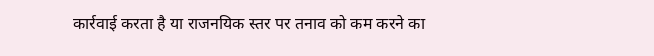कार्रवाई करता है या राजनयिक स्तर पर तनाव को कम करने का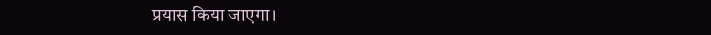प्रयास किया जाएगा।